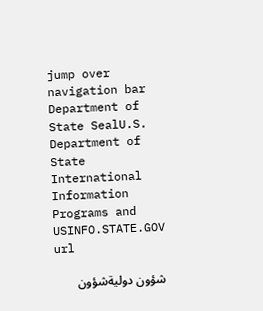jump over navigation bar
Department of State SealU.S. Department of State
International Information Programs and USINFO.STATE.GOV url

شؤون دوليةشؤون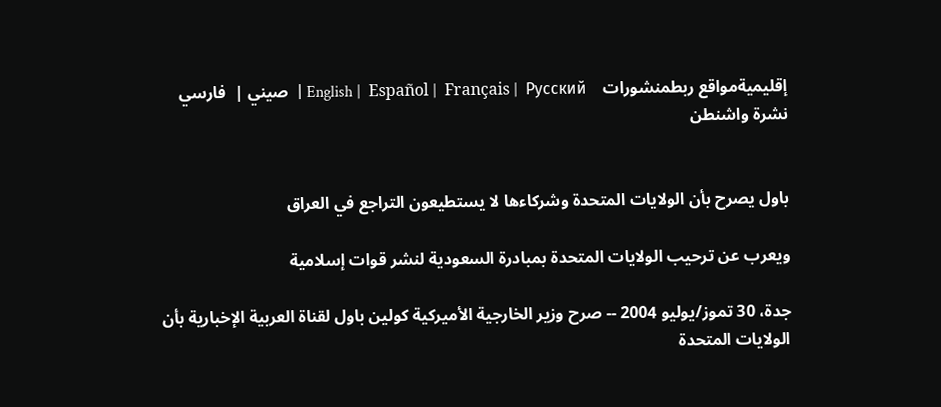إقليميةمواقع ربطمنشورات    English |  Español |  Français |  Русский |  صيني |  فارسي
نشرة واشنطن


باول يصرح بأن الولايات المتحدة وشركاءها لا يستطيعون التراجع في العراق

ويعرب عن ترحيب الولايات المتحدة بمبادرة السعودية لنشر قوات إسلامية

جدة، 30 تموز/يوليو 2004 -- صرح وزير الخارجية الأميركية كولين باول لقناة العربية الإخبارية بأن الولايات المتحدة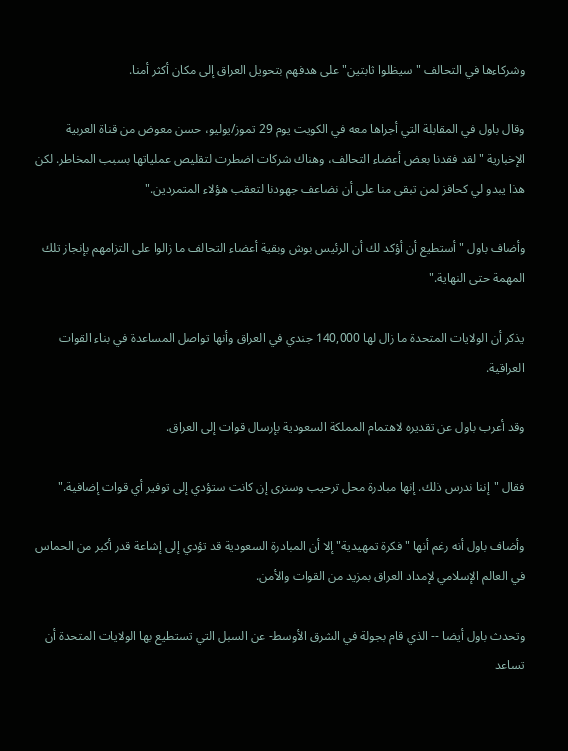وشركاءها في التحالف " سيظلوا ثابتين" على هدفهم بتحويل العراق إلى مكان أكثر أمنا.

وقال باول في المقابلة التي أجراها معه في الكويت يوم 29 تموز/يوليو، حسن معوض من قناة العربية الإخبارية "لقد فقدنا بعض أعضاء التحالف، وهناك شركات اضطرت لتقليص عملياتها بسبب المخاطر. لكن هذا يبدو لي كحافز لمن تبقى منا على أن نضاعف جهودنا لتعقب هؤلاء المتمردين."

وأضاف باول "أستطيع أن أؤكد لك أن الرئيس بوش وبقية أعضاء التحالف ما زالوا على التزامهم بإنجاز تلك المهمة حتى النهاية."

يذكر أن الولايات المتحدة ما زال لها 140,000 جندي في العراق وأنها تواصل المساعدة في بناء القوات العراقية.

وقد أعرب باول عن تقديره لاهتمام المملكة السعودية بإرسال قوات إلى العراق.

فقال "إننا ندرس ذلك. إنها مبادرة محل ترحيب وسنرى إن كانت ستؤدي إلى توفير أي قوات إضافية."

وأضاف باول أنه رغم أنها "فكرة تمهيدية" إلا أن المبادرة السعودية قد تؤدي إلى إشاعة قدر أكبر من الحماس في العالم الإسلامي لإمداد العراق بمزيد من القوات والأمن.

وتحدث باول أيضا -- الذي قام بجولة في الشرق الأوسط- عن السبل التي تستطيع بها الولايات المتحدة أن تساعد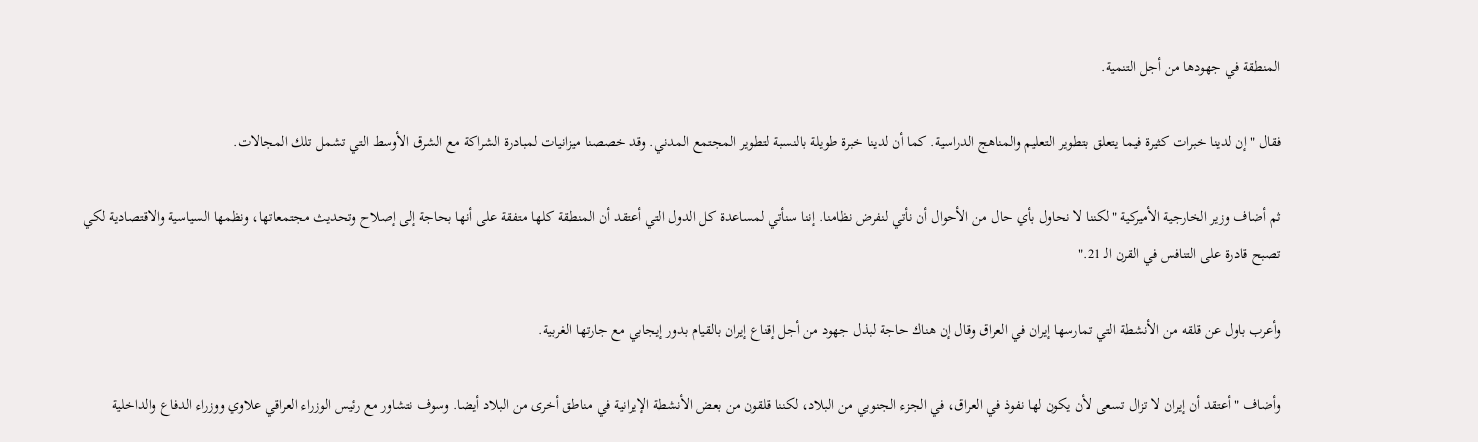المنطقة في جهودها من أجل التنمية.

فقال "إن لدينا خبرات كثيرة فيما يتعلق بتطوير التعليم والمناهج الدراسية. كما أن لدينا خبرة طويلة بالنسبة لتطوير المجتمع المدني. وقد خصصنا ميزانيات لمبادرة الشراكة مع الشرق الأوسط التي تشمل تلك المجالات.

ثم أضاف وزير الخارجية الأميركية "لكننا لا نحاول بأي حال من الأحوال أن نأتي لنفرض نظامنا. إننا سنأتي لمساعدة كل الدول التي أعتقد أن المنطقة كلها متفقة على أنها بحاجة إلى إصلاح وتحديث مجتمعاتها، ونظمها السياسية والاقتصادية لكي تصبح قادرة على التنافس في القرن الـ 21."

وأعرب باول عن قلقه من الأنشطة التي تمارسها إيران في العراق وقال إن هناك حاجة لبذل جهود من أجل إقناع إيران بالقيام بدور إيجابي مع جارتها الغربية.

وأضاف "أعتقد أن إيران لا تزال تسعى لأن يكون لها نفوذ في العراق، في الجزء الجنوبي من البلاد، لكننا قلقون من بعض الأنشطة الإيرانية في مناطق أخرى من البلاد أيضا. وسوف نتشاور مع رئيس الوزراء العراقي علاوي ووزراء الدفاع والداخلية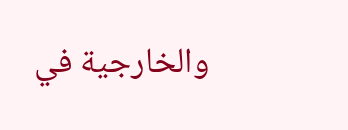والخارجية في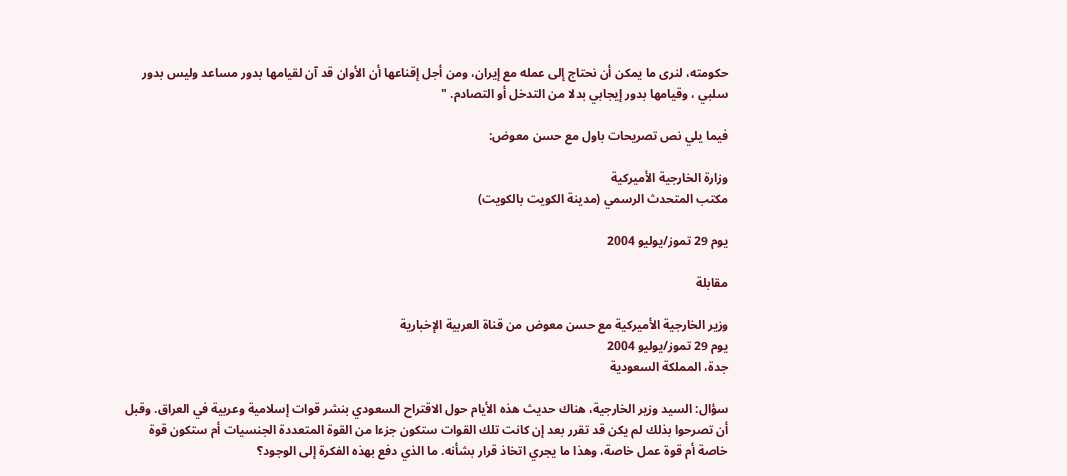حكومته، لنرى ما يمكن أن نحتاج إلى عمله مع إيران، ومن أجل إقناعها أن الأوان قد آن لقيامها بدور مساعد وليس بدور سلبي ، وقيامها بدور إيجابي بدلا من التدخل أو التصادم. "

فيما يلي نص تصريحات باول مع حسن معوض:

وزارة الخارجية الأميركية
مكتب المتحدث الرسمي (مدينة الكويت بالكويت)

يوم 29 تموز/يوليو 2004

مقابلة

وزير الخارجية الأميركية مع حسن معوض من قناة العربية الإخبارية
يوم 29 تموز/يوليو 2004
جدة، المملكة السعودية

سؤال: السيد وزير الخارجية، هناك حديث هذه الأيام حول الاقتراح السعودي بنشر قوات إسلامية وعربية في العراق. وقبل أن تصرحوا بذلك لم يكن قد تقرر بعد إن كانت تلك القوات ستكون جزءا من القوة المتعددة الجنسيات أم ستكون قوة خاصة أم قوة عمل خاصة، وهذا ما يجري اتخاذ قرار بشأنه. ما الذي دفع بهذه الفكرة إلى الوجود؟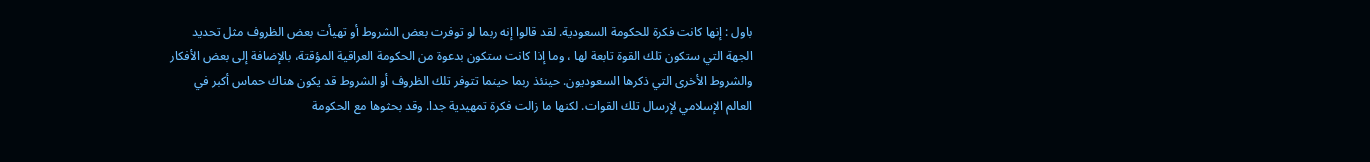باول : إنها كانت فكرة للحكومة السعودية. لقد قالوا إنه ربما لو توفرت بعض الشروط أو تهيأت بعض الظروف مثل تحديد الجهة التي ستكون تلك القوة تابعة لها ، وما إذا كانت ستكون بدعوة من الحكومة العراقية المؤقتة، بالإضافة إلى بعض الأفكار والشروط الأخرى التي ذكرها السعوديون. حينئذ ربما حينما تتوفر تلك الظروف أو الشروط قد يكون هناك حماس أكبر في العالم الإسلامي لإرسال تلك القوات. لكنها ما زالت فكرة تمهيدية جدا. وقد بحثوها مع الحكومة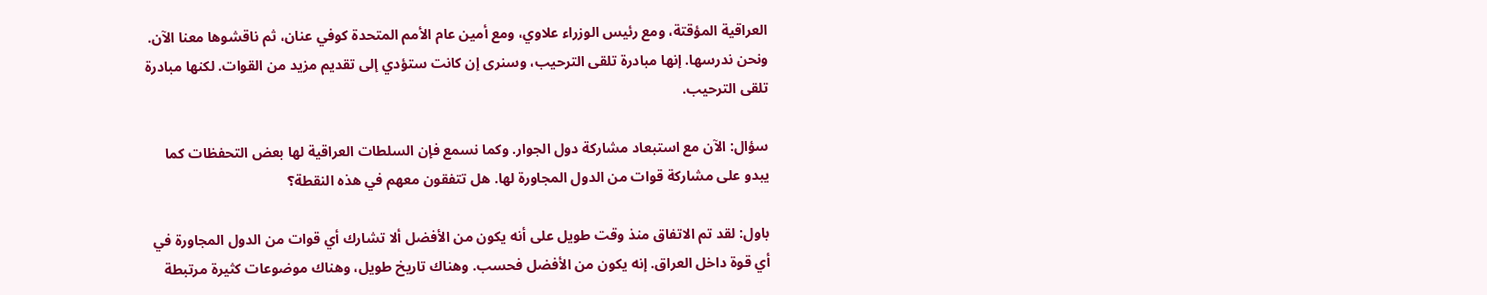العراقية المؤقتة، ومع رئيس الوزراء علاوي، ومع أمين عام الأمم المتحدة كوفي عنان، ثم ناقشوها معنا الآن. ونحن ندرسها. إنها مبادرة تلقى الترحيب، وسنرى إن كانت ستؤدي إلى تقديم مزيد من القوات. لكنها مبادرة تلقى الترحيب.

سؤال: الآن مع استبعاد مشاركة دول الجوار. وكما نسمع فإن السلطات العراقية لها بعض التحفظات كما يبدو على مشاركة قوات من الدول المجاورة لها. هل تتفقون معهم في هذه النقطة؟

باول: لقد تم الاتفاق منذ وقت طويل على أنه يكون من الأفضل ألا تشارك أي قوات من الدول المجاورة في أي قوة داخل العراق. إنه يكون من الأفضل فحسب. وهناك تاريخ طويل، وهناك موضوعات كثيرة مرتبطة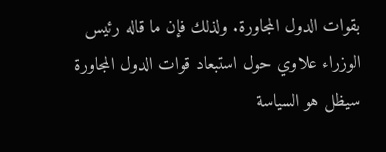بقوات الدول المجاورة. ولذلك فإن ما قاله رئيس الوزراء علاوي حول استبعاد قوات الدول المجاورة سيظل هو السياسة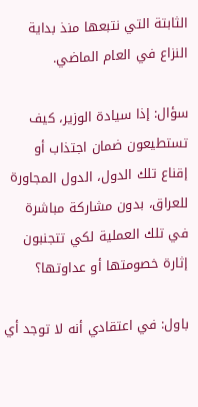الثابتة التي نتبعها منذ بداية النزاع في العام الماضي.

سؤال: إذا سيادة الوزير، كيف تستطيعون ضمان اجتذاب أو إقناع تلك الدول، الدول المجاورة للعراق، بدون مشاركة مباشرة في تلك العملية لكي تتجنبون إثارة خصومتها أو عداوتها؟

باول: في اعتقادي أنه لا توجد أي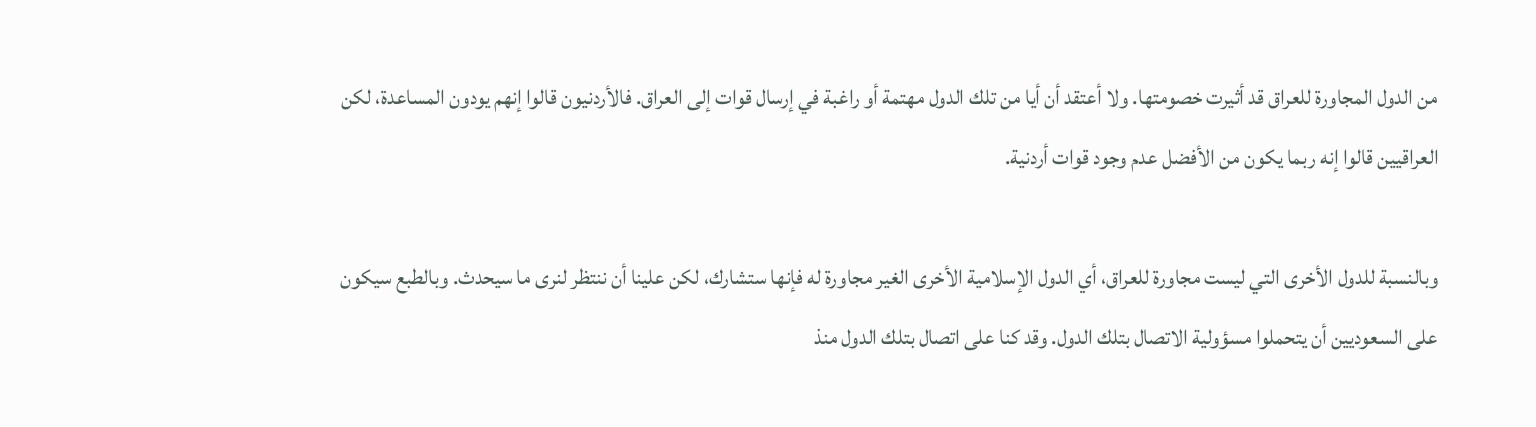من الدول المجاورة للعراق قد أثيرت خصومتها. ولا أعتقد أن أيا من تلك الدول مهتمة أو راغبة في إرسال قوات إلى العراق. فالأردنيون قالوا إنهم يودون المساعدة، لكن العراقيين قالوا إنه ربما يكون من الأفضل عدم وجود قوات أردنية.

وبالنسبة للدول الأخرى التي ليست مجاورة للعراق، أي الدول الإسلامية الأخرى الغير مجاورة له فإنها ستشارك، لكن علينا أن ننتظر لنرى ما سيحدث. وبالطبع سيكون على السعوديين أن يتحملوا مسؤولية الاتصال بتلك الدول. وقد كنا على اتصال بتلك الدول منذ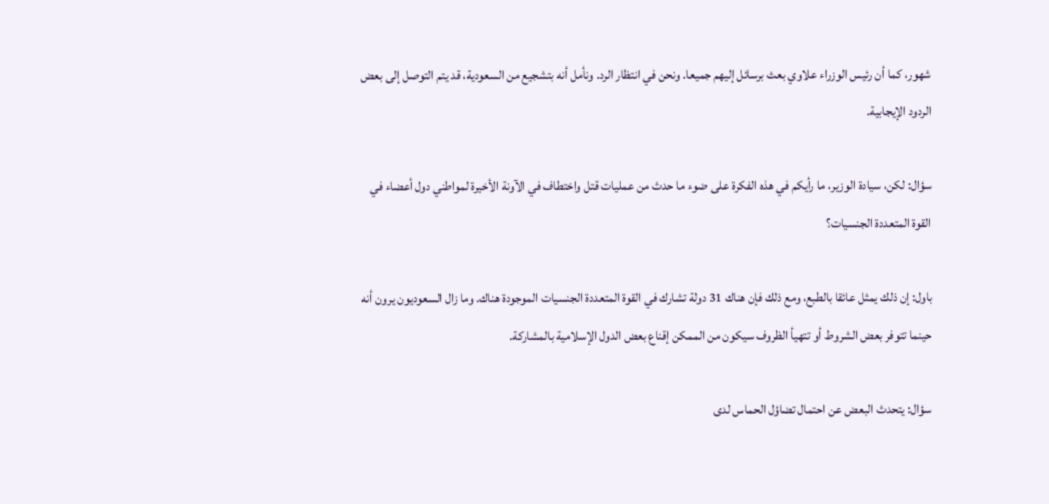شهور، كما أن رئيس الوزراء علاوي بعث برسائل إليهم جميعا. ونحن في انتظار الرد. ونأمل أنه بتشجيع من السعودية، قد يتم التوصل إلى بعض الردود الإيجابية.

سؤال: لكن، سيادة الوزير، ما رأيكم في هذه الفكرة على ضوء ما حدث من عمليات قتل واختطاف في الآونة الأخيرة لمواطني دول أعضاء في القوة المتعددة الجنسيات؟

باول: إن ذلك يمثل عائقا بالطبع، ومع ذلك فإن هناك 31 دولة تشارك في القوة المتعددة الجنسيات الموجودة هناك. وما زال السعوديون يرون أنه حينما تتوفر بعض الشروط أو تتهيأ الظروف سيكون من الممكن إقناع بعض الدول الإسلامية بالمشاركة.

سؤال: يتحدث البعض عن احتمال تضاؤل الحماس لدى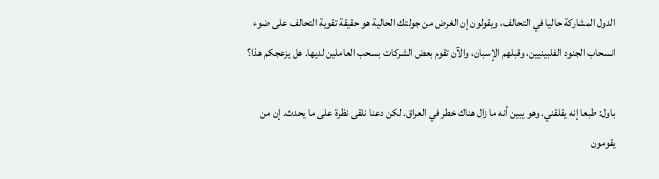الدول المشاركة حاليا في التحالف، ويقولون إن الغرض من جولتك الحالية هو حقيقة تقوية التحالف على ضوء انسحاب الجنود الفلبينيين، وقبلهم الإسبان، والآن تقوم بعض الشركات بسحب العاملين لديها. هل يزعجكم هذا؟

باول: طبعا إنه يقلقني. وهو يبين أنه ما زال هناك خطر في العراق. لكن دعنا نلقى نظرة على ما يحدث. إن من يقومون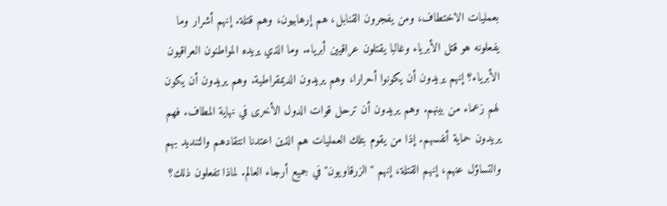بعمليات الاختطاف، ومن يفجرون القنابل، هم إرهابيون، وهم قتلة. إنهم أشرار وما يفعلونه هو قتل الأبرياء وغالبا يقتلون عراقيين أبرياء. وما الذي يريده المواطنون العراقيون الأبرياء؟ إنهم يريدون أن يكونوا أحرارا، وهم يريدون الديمقراطية. وهم يريدون أن يكون لهم زعماء من بينهم. وهم يريدون أن ترحل قوات الدول الأخرى في نهاية المطاف. فهم يريدون حماية أنفسهم. إذا من يقوم بتلك العمليات هم الذين اعتدنا انتقادهم والتنديد بهم والتساؤل عنهم، إنهم القتلة، إنهم "الزرقاويون" في جميع أرجاء العالم. لماذا تفعلون ذلك؟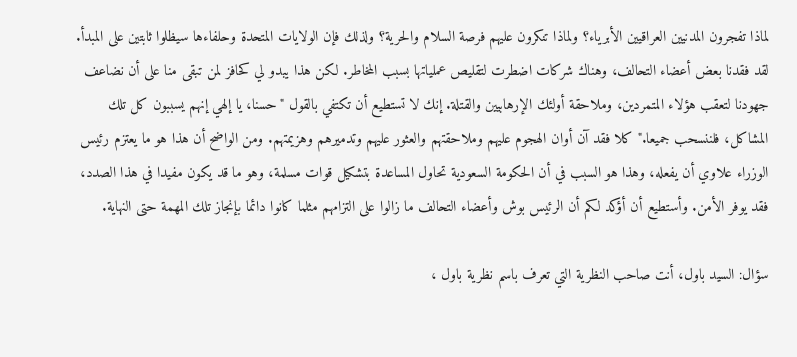لماذا تفجرون المدنيين العراقيين الأبرياء؟ ولماذا تنكرون عليهم فرصة السلام والحرية؟ ولذلك فإن الولايات المتحدة وحلفاءها سيظلوا ثابتين على المبدأ. لقد فقدنا بعض أعضاء التحالف، وهناك شركات اضطرت لتقليص عملياتها بسبب المخاطر. لكن هذا يبدو لي كحافز لمن تبقى منا على أن نضاعف جهودنا لتعقب هؤلاء المتمردين، وملاحقة أولئك الإرهابيين والقتلة. إنك لا تستطيع أن تكتفي بالقول "حسنا، يا إلهي إنهم يسببون كل تلك المشاكل، فلننسحب جميعا." كلا فقد آن أوان الهجوم عليهم وملاحقتهم والعثور عليهم وتدميرهم وهزيمتهم. ومن الواضح أن هذا هو ما يعتزم رئيس الوزراء علاوي أن يفعله، وهذا هو السبب في أن الحكومة السعودية تحاول المساعدة بتشكيل قوات مسلمة، وهو ما قد يكون مفيدا في هذا الصدد، فقد يوفر الأمن. وأستطيع أن أؤكد لكم أن الرئيس بوش وأعضاء التحالف ما زالوا على التزامهم مثلما كانوا دائما بإنجاز تلك المهمة حتى النهاية.

سؤال: السيد باول، أنت صاحب النظرية التي تعرف باسم نظرية باول ،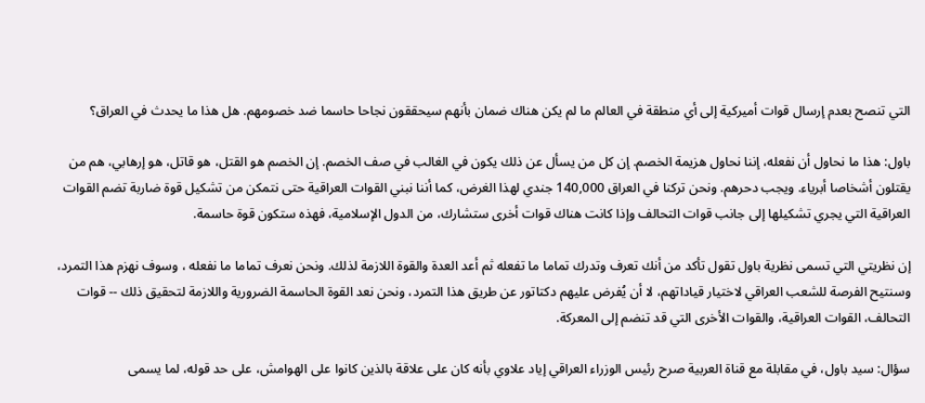التي تنصح بعدم إرسال قوات أميركية إلى أي منطقة في العالم ما لم يكن هناك ضمان بأنهم سيحققون نجاحا حاسما ضد خصومهم. هل هذا ما يحدث في العراق؟

باول: هذا ما نحاول أن نفعله، إننا نحاول هزيمة الخصم. إن كل من يسأل عن ذلك يكون في الغالب في صف الخصم. إن الخصم هو القتل، هو قاتل، هو إرهابي، هم من يقتلون أشخاصا أبرياء. ويجب دحرهم. ونحن تركنا في العراق 140,000 جندي لهذا الغرض، كما أننا نبني القوات العراقية حتى نتمكن من تشكيل قوة ضاربة تضم القوات العراقية التي يجري تشكيلها إلى جانب قوات التحالف وإذا كانت هناك قوات أخرى ستشارك، من الدول الإسلامية، فهذه ستكون قوة حاسمة.

إن نظريتي التي تسمى نظرية باول تقول تأكد من أنك تعرف وتدرك تماما ما تفعله ثم أعد العدة والقوة اللازمة لذلك. ونحن نعرف تماما ما نفعله ، وسوف نهزم هذا التمرد، وسنتيح الفرصة للشعب العراقي لاختيار قياداتهم، لا أن يُفرض عليهم دكتاتور عن طريق هذا التمرد، ونحن نعد القوة الحاسمة الضرورية واللازمة لتحقيق ذلك -- قوات التحالف، القوات العراقية، والقوات الأخرى التي قد تنضم إلى المعركة.

سؤال: سيد باول، في مقابلة مع قناة العربية صرح رئيس الوزراء العراقي إياد علاوي بأنه كان على علاقة بالذين كانوا على الهوامش، على حد قوله، لما يسمى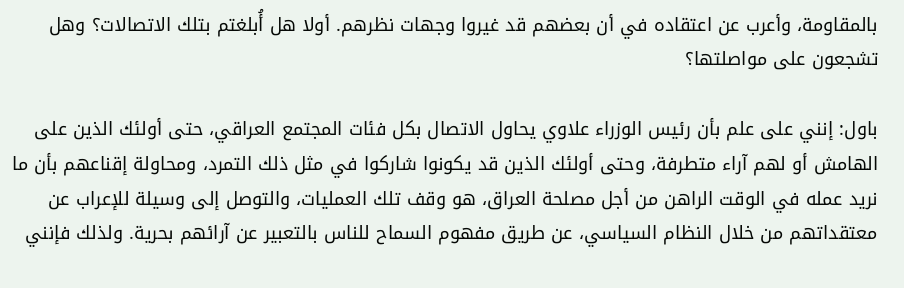بالمقاومة، وأعرب عن اعتقاده في أن بعضهم قد غيروا وجهات نظرهم. أولا هل أُبلغتم بتلك الاتصالات؟ وهل تشجعون على مواصلتها؟

باول: إنني على علم بأن رئيس الوزراء علاوي يحاول الاتصال بكل فئات المجتمع العراقي، حتى أولئك الذين على الهامش أو لهم آراء متطرفة، وحتى أولئك الذين قد يكونوا شاركوا في مثل ذلك التمرد، ومحاولة إقناعهم بأن ما نريد عمله في الوقت الراهن من أجل مصلحة العراق، هو وقف تلك العمليات، والتوصل إلى وسيلة للإعراب عن معتقداتهم من خلال النظام السياسي، عن طريق مفهوم السماح للناس بالتعبير عن آرائهم بحرية. ولذلك فإنني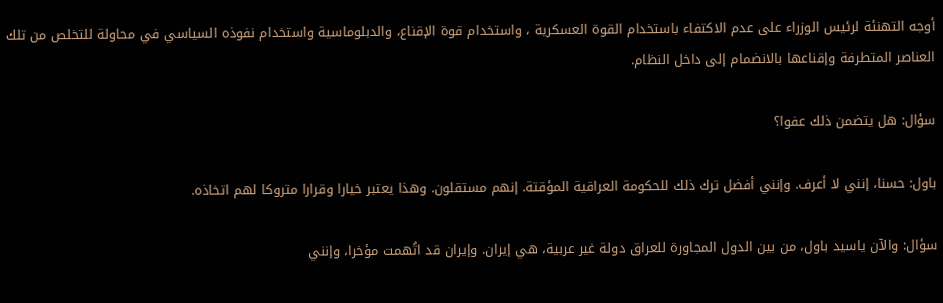أوجه التهنئة لرئيس الوزراء على عدم الاكتفاء باستخدام القوة العسكرية ، واستخدام قوة الإقناع، والدبلوماسية واستخدام نفوذه السياسي في محاولة للتخلص من تلك العناصر المتطرفة وإقناعها بالانضمام إلى داخل النظام.

سؤال: هل يتضمن ذلك عفوا؟

باول: حسنا، إنني لا أعرف. وإنني أفضل ترك ذلك للحكومة العراقية المؤقتة. إنهم مستقلون. وهذا يعتبر خيارا وقرارا متروكا لهم اتخاذه.

سؤال: والآن ياسيد باول، من بين الدول المجاورة للعراق دولة غير عربية، هي إيران. وإيران قد اتُهمت مؤخرا، وإنني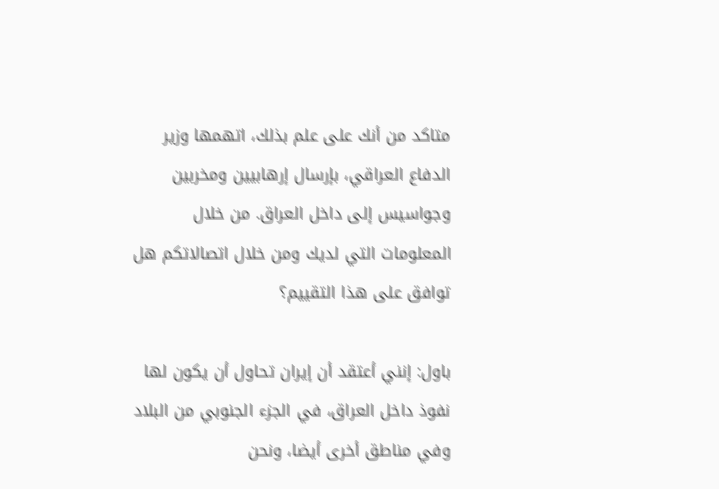متاكد من أنك على علم بذلك، اتهمها وزير الدفاع العراقي، بإرسال إرهابيين ومخربين وجواسيس إلى داخل العراق. من خلال المعلومات التي لديك ومن خلال اتصالاتكم هل توافق على هذا التقييم؟

باول: إنني أعتقد أن إيران تحاول أن يكون لها نفوذ داخل العراق، في الجزء الجنوبي من البلاد وفي مناطق أخرى أيضا، ونحن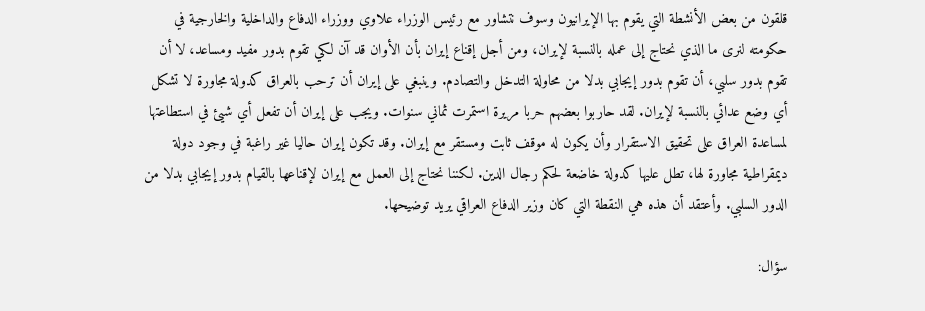قلقون من بعض الأنشطة التي يقوم بها الإيرانيون وسوف نتشاور مع رئيس الوزراء علاوي ووزراء الدفاع والداخلية والخارجية في حكومته لنرى ما الذي نحتاج إلى عمله بالنسبة لإيران، ومن أجل إقناع إيران بأن الأوان قد آن لكي تقوم بدور مفيد ومساعد، لا أن تقوم بدور سلبي، أن تقوم بدور إيجابي بدلا من محاولة التدخل والتصادم. وينبغي على إيران أن ترحب بالعراق كدولة مجاورة لا تشكل أي وضع عدائي بالنسبة لإيران. لقد حاربوا بعضهم حربا مريرة استمرت ثماني سنوات. ويجب على إيران أن تفعل أي شيئ في استطاعتها لمساعدة العراق على تحقيق الاستقرار وأن يكون له موقف ثابت ومستقر مع إيران. وقد تكون إيران حاليا غير راغبة في وجود دولة ديمقراطية مجاورة لها، تطل عليها كدولة خاضعة لحكم رجال الدين. لكننا نحتاج إلى العمل مع إيران لإقناعها بالقيام بدور إيجابي بدلا من الدور السلبي. وأعتقد أن هذه هي النقطة التي كان وزير الدفاع العراقي يريد توضيحها.

سؤال: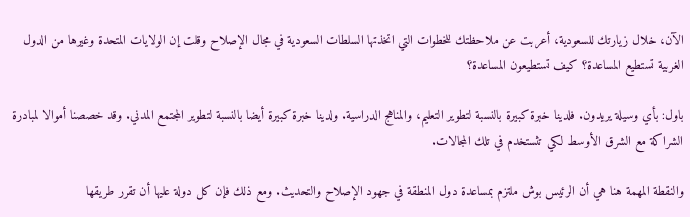الآن، خلال زيارتك للسعودية، أعربت عن ملاحظتك للخطوات التي اتخذتها السلطات السعودية في مجال الإصلاح وقلت إن الولايات المتحدة وغيرها من الدول الغربية تستطيع المساعدة؟ كيف تستطيعون المساعدة؟

باول: بأي وسيلة يريدون. فلدينا خبرة كبيرة بالنسبة لتطوير التعليم، والمناهج الدراسية. ولدينا خبرة كبيرة أيضا بالنسبة لتطوير المجتمع المدني. وقد خصصنا أموالا لمبادرة الشراكة مع الشرق الأوسط لكي تثستخدم في تلك المجالات.

والنقطة المهمة هنا هي أن الرئيس بوش ملتزم بمساعدة دول المنطقة في جهود الإصلاح والتحديث. ومع ذلك فإن كل دولة عليها أن تقرر طريقها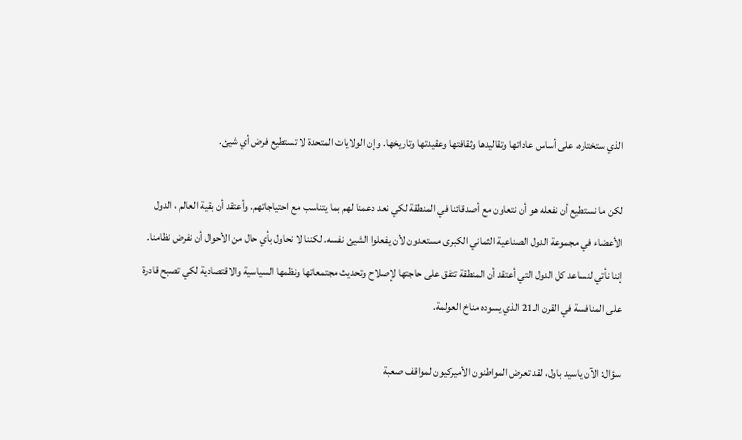الذي ستختاره، على أساس عاداتها وتقاليدها وثقافتها وعقيدتها وتاريخها. وإن الولايات المتحدة لا تستطيع فرض أي شيئ.

لكن ما نستطيع أن نفعله هو أن نتعاون مع أصدقائنا في المنطقة لكي نعد دعمنا لهم بما يتناسب مع احتياجاتهم. وأعتقد أن بقية العالم ، الدول الأعضاء في مجموعة الدول الصناعية الثماني الكبرى مستعدون لأن يفعلوا الشيئ نفسه. لكننا لا نحاول بأي حال من الأحوال أن نفرض نظامنا. إننا نأتي لنساعد كل الدول التي أعتقد أن المنطقة تتفق على حاجتها لإصلاح وتحديث مجتمعاتها ونظمها السياسية والاقتصادية لكي تصبح قادرة على المنافسة في القرن الـ21 الذي يسوده مناخ العولمة.

سؤال: الآن ياسيد باول، لقد تعرض المواطنون الأميركيون لمواقف صعبة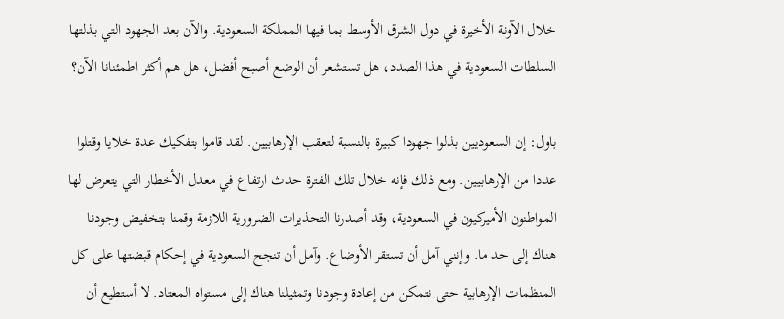خلال الآونة الأخيرة في دول الشرق الأوسط بما فيها المملكة السعودية. والآن بعد الجهود التي بذلتها السلطات السعودية في هذا الصدد، هل تستشعر أن الوضع أصبح أفضل، هل هم أكثر اطمئنانا الآن؟

باول: إن السعوديين بذلوا جهودا كبيرة بالنسبة لتعقب الإرهابيين. لقد قاموا بتفكيك عدة خلايا وقتلوا عددا من الإرهابيين. ومع ذلك فإنه خلال تلك الفترة حدث ارتفاع في معدل الأخطار التي يتعرض لها المواطنون الأميركيون في السعودية، وقد أصدرنا التحذيرات الضرورية اللازمة وقمنا بتخفيض وجودنا هناك إلى حد ما. وإنني آمل أن تستقر الأوضاع. وآمل أن تنجح السعودية في إحكام قبضتها على كل المنظمات الإرهابية حتى نتمكن من إعادة وجودنا وتمثيلنا هناك إلى مستواه المعتاد. لا أستطيع أن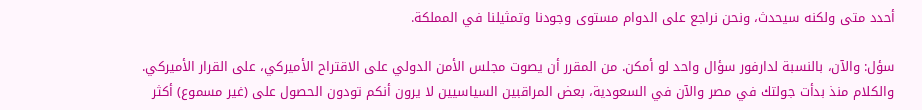أحدد متى ولكنه سيحدث، ونحن نراجع على الدوام مستوى وجودنا وتمثيلنا في المملكة.

سؤل: والآن، بالنسبة لدارفور سؤال واحد لو أمكن. من المقرر أن يصوت مجلس الأمن الدولي على الاقتراح الأميركي، على القرار الأميركي. والكلام منذ بدأت جولتك في مصر والآن في السعودية، بعض المراقبين السياسيين لا يرون أنكم تودون الحصول على (غير مسموع) أكثر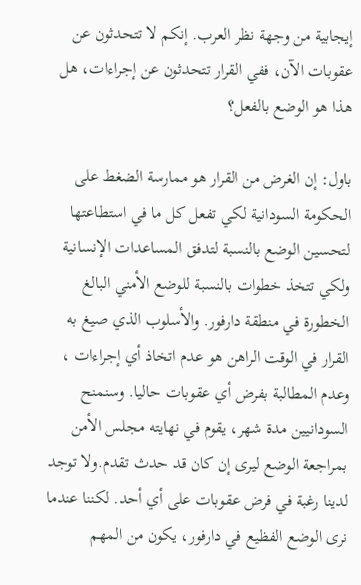إيجابية من وجهة نظر العرب. إنكم لا تتحدثون عن عقوبات الآن، ففي القرار تتحدثون عن إجراءات، هل هذا هو الوضع بالفعل؟

باول: إن الغرض من القرار هو ممارسة الضغط على الحكومة السودانية لكي تفعل كل ما في استطاعتها لتحسين الوضع بالنسبة لتدفق المساعدات الإنسانية ولكي تتخذ خطوات بالنسبة للوضع الأمني البالغ الخطورة في منطقة دارفور. والأسلوب الذي صيغ به القرار في الوقت الراهن هو عدم اتخاذ أي إجراءات ، وعدم المطالبة بفرض أي عقوبات حاليا. وسنمنح السودانيين مدة شهر، يقوم في نهايته مجلس الأمن بمراجعة الوضع ليرى إن كان قد حدث تقدم.ولا توجد لدينا رغبة في فرض عقوبات على أي أحد. لكننا عندما نرى الوضع الفظيع في دارفور، يكون من المهم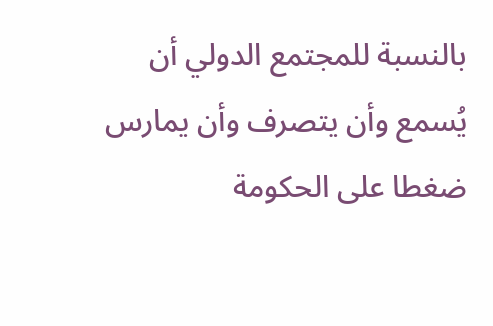بالنسبة للمجتمع الدولي أن يُسمع وأن يتصرف وأن يمارس ضغطا على الحكومة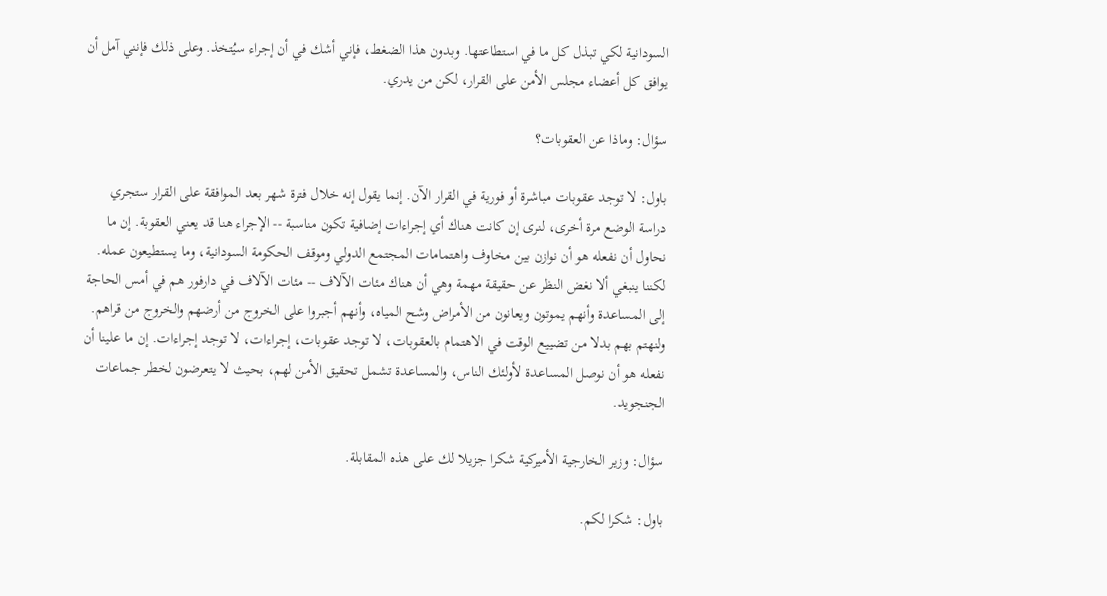السودانية لكي تبذل كل ما في استطاعتها. وبدون هذا الضغط، فإني أشك في أن إجراء سيُتخذ. وعلى ذلك فإنني آمل أن يوافق كل أعضاء مجلس الأمن على القرار، لكن من يدري.

سؤال: وماذا عن العقوبات؟

باول: لا توجد عقوبات مباشرة أو فورية في القرار الآن. إنما يقول إنه خلال فترة شهر بعد الموافقة على القرار ستجري دراسة الوضع مرة أخرى، لنرى إن كانت هناك أي إجراءات إضافية تكون مناسبة -- الإجراء هنا قد يعني العقوبة. إن ما نحاول أن نفعله هو أن نوازن بين مخاوف واهتمامات المجتمع الدولي وموقف الحكومة السودانية، وما يستطيعون عمله. لكننا ينبغي ألا نغض النظر عن حقيقة مهمة وهي أن هناك مئات الآلاف -- مئات الآلاف في دارفور هم في أمس الحاجة إلى المساعدة وأنهم يموتون ويعانون من الأمراض وشح المياه، وأنهم أجبروا على الخروج من أرضهم والخروج من قراهم. ولنهتم بهم بدلا من تضييع الوقت في الاهتمام بالعقوبات، لا توجد عقوبات، إجراءات، لا توجد إجراءات. إن ما علينا أن نفعله هو أن نوصل المساعدة لأولئك الناس، والمساعدة تشمل تحقيق الأمن لهم، بحيث لا يتعرضون لخطر جماعات الجنجويد.

سؤال: وزير الخارجية الأميركية شكرا جزيلا لك على هذه المقابلة.

باول: شكرا لكم.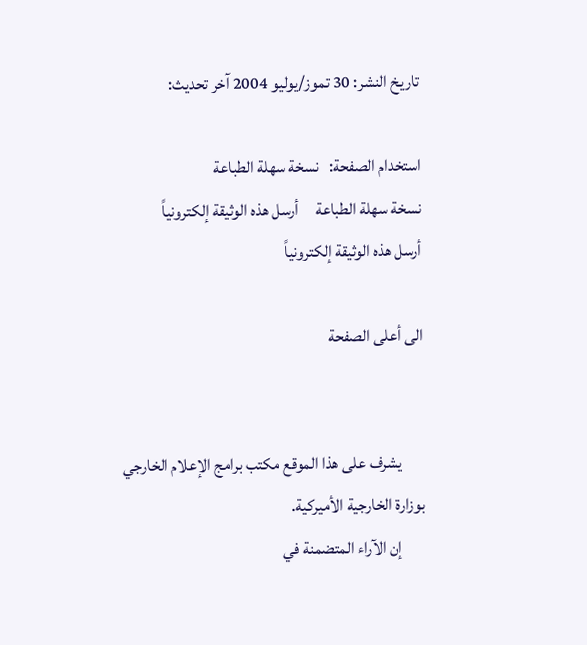تاريخ النشر: 30 تموز/يوليو 2004 آخر تحديث:

استخدام الصفحة:   نسخة سهلة الطباعة
نسخة سهلة الطباعة     أرسل هذه الوثيقة إلكترونياً
أرسل هذه الوثيقة إلكترونياً

الى أعلى الصفحة


       يشرف على هذا الموقع مكتب برامج الإعلام الخارجي بوزارة الخارجية الأميركية.
       إن الآراء المتضمنة في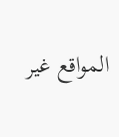المواقع غير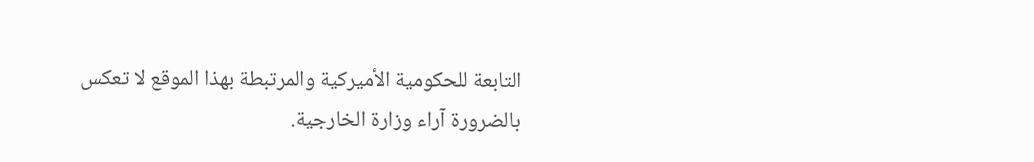التابعة للحكومية الأميركية والمرتبطة بهذا الموقع لا تعكس بالضرورة آراء وزارة الخارجية.